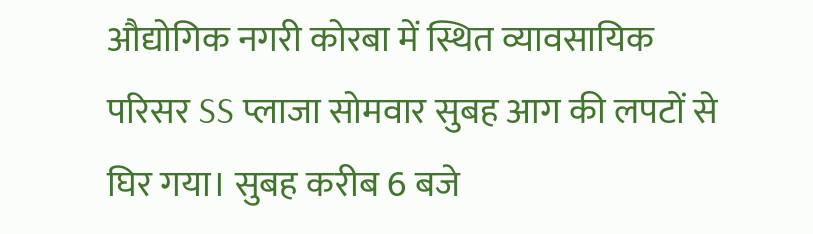औद्योगिक नगरी कोरबा में स्थित व्यावसायिक परिसर SS प्लाजा सोमवार सुबह आग की लपटों से घिर गया। सुबह करीब 6 बजे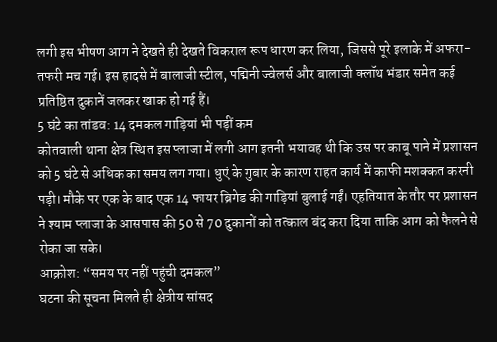लगी इस भीषण आग ने देखते ही देखते विकराल रूप धारण कर लिया, जिससे पूरे इलाके में अफरा-तफरी मच गई। इस हादसे में बालाजी स्टील, पद्मिनी ज्वेलर्स और बालाजी क्लॉथ भंडार समेत कई प्रतिष्ठित दुकानें जलकर खाक हो गई हैं।
5 घंटे का तांडव: 14 दमकल गाड़ियां भी पड़ीं कम
कोतवाली थाना क्षेत्र स्थित इस प्लाजा में लगी आग इतनी भयावह थी कि उस पर काबू पाने में प्रशासन को 5 घंटे से अधिक का समय लग गया। धुएं के गुबार के कारण राहत कार्य में काफी मशक्कत करनी पड़ी। मौके पर एक के बाद एक 14 फायर ब्रिगेड की गाड़ियां बुलाई गईं। एहतियात के तौर पर प्रशासन ने श्याम प्लाजा के आसपास की 50 से 70 दुकानों को तत्काल बंद करा दिया ताकि आग को फैलने से रोका जा सके।
आक्रोश: “समय पर नहीं पहुंची दमकल”
घटना की सूचना मिलते ही क्षेत्रीय सांसद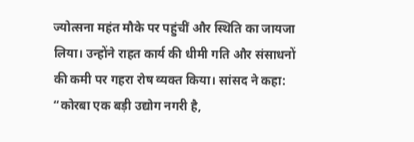ज्योत्सना महंत मौके पर पहुंचीं और स्थिति का जायजा लिया। उन्होंने राहत कार्य की धीमी गति और संसाधनों की कमी पर गहरा रोष व्यक्त किया। सांसद ने कहा:
“कोरबा एक बड़ी उद्योग नगरी है,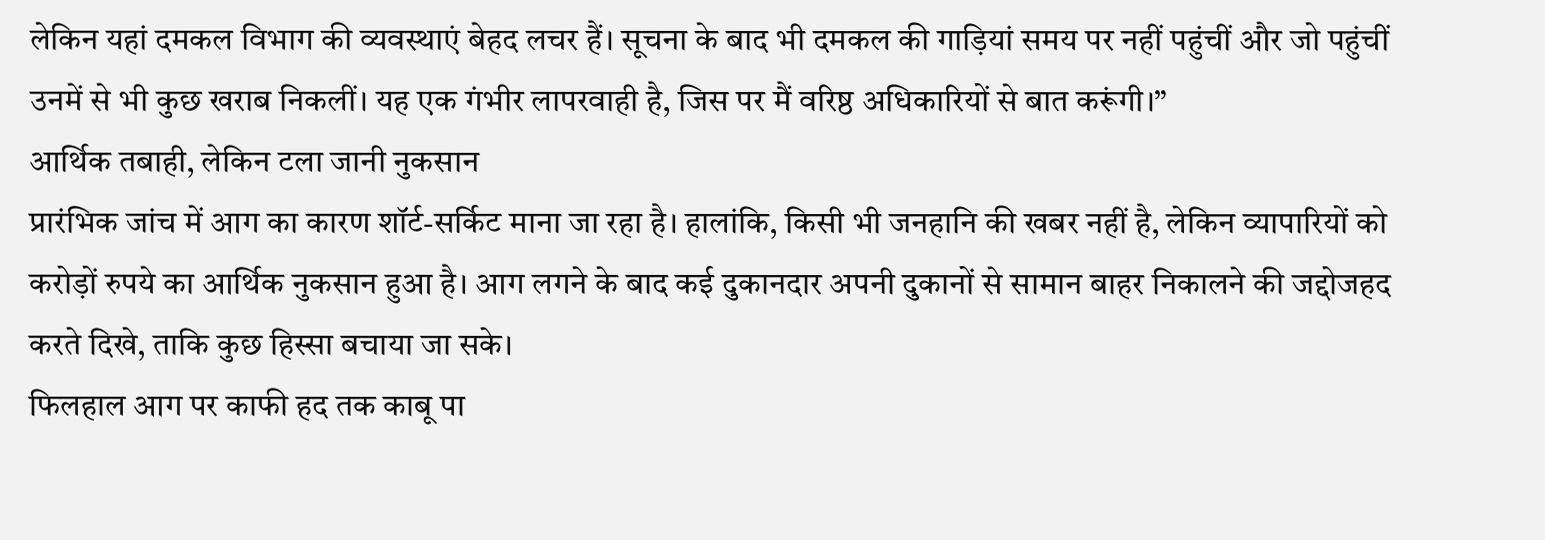लेकिन यहां दमकल विभाग की व्यवस्थाएं बेहद लचर हैं। सूचना के बाद भी दमकल की गाड़ियां समय पर नहीं पहुंचीं और जो पहुंचीं उनमें से भी कुछ खराब निकलीं। यह एक गंभीर लापरवाही है, जिस पर मैं वरिष्ठ अधिकारियों से बात करूंगी।”
आर्थिक तबाही, लेकिन टला जानी नुकसान
प्रारंभिक जांच में आग का कारण शॉर्ट-सर्किट माना जा रहा है। हालांकि, किसी भी जनहानि की खबर नहीं है, लेकिन व्यापारियों को करोड़ों रुपये का आर्थिक नुकसान हुआ है। आग लगने के बाद कई दुकानदार अपनी दुकानों से सामान बाहर निकालने की जद्दोजहद करते दिखे, ताकि कुछ हिस्सा बचाया जा सके।
फिलहाल आग पर काफी हद तक काबू पा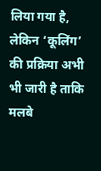लिया गया है, लेकिन ‘कूलिंग’ की प्रक्रिया अभी भी जारी है ताकि मलबे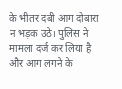के भीतर दबी आग दोबारा न भड़क उठे। पुलिस ने मामला दर्ज कर लिया है और आग लगने के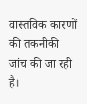वास्तविक कारणों की तकनीकी जांच की जा रही है।